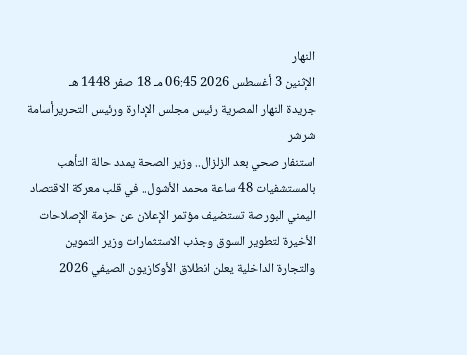النهار
الإثنين 3 أغسطس 2026 06:45 مـ 18 صفر 1448 هـ
جريدة النهار المصرية رئيس مجلس الإدارة ورئيس التحريرأسامة شرشر
استنفار صحي بعد الزلزال.. وزير الصحة يمدد حالة التأهب بالمستشفيات 48 ساعة محمد الأشول.. في قلب معركة الاقتصاد اليمني البورصة تستضيف مؤتمر الإعلان عن حزمة الإصلاحات الأخيرة لتطوير السوق وجذب الاستثمارات وزير التموين والتجارة الداخلية يعلن انطلاق الأوكازيون الصيفي 2026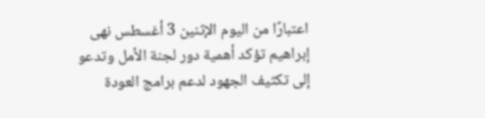اعتبارًا من اليوم الإثنين 3 أغسطس نهى إبراهيم تؤكد أهمية دور لجنة الأمل وتدعو إلى تكثيف الجهود لدعم برامج العودة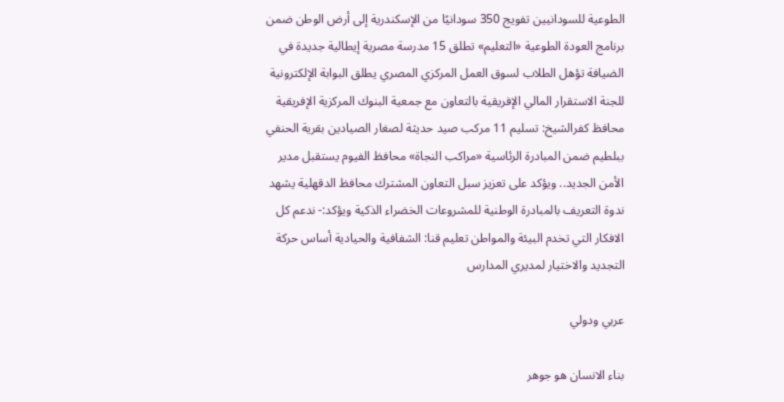الطوعية للسودانيين تفويج 350 سودانيًا من الإسكندرية إلى أرض الوطن ضمن برنامج العودة الطوعية «التعليم» تطلق 15 مدرسة مصرية إيطالية جديدة في الضيافة تؤهل الطلاب لسوق العمل المركزي المصري يطلق البوابة الإلكترونية للجنة الاستقرار المالي الإفريقية بالتعاون مع جمعية البنوك المركزية الإفريقية محافظ كفرالشيخ: تسليم 11 مركب صيد حديثة لصغار الصيادين بقرية الحنفي ببلطيم ضمن المبادرة الرئاسية «مراكب النجاة» محافظ الفيوم يستقبل مدير الأمن الجديد.. ويؤكد على تعزيز سبل التعاون المشترك محافظ الدقهلية يشهد ندوة التعريف بالمبادرة الوطنية للمشروعات الخضراء الذكية ويؤكد:- ندعم كل الافكار التي تخدم البيئة والمواطن تعليم قنا: الشفافية والحيادية أساس حركة التجديد والاختيار لمديري المدارس

عربي ودولي

بناء الانسان هو جوهر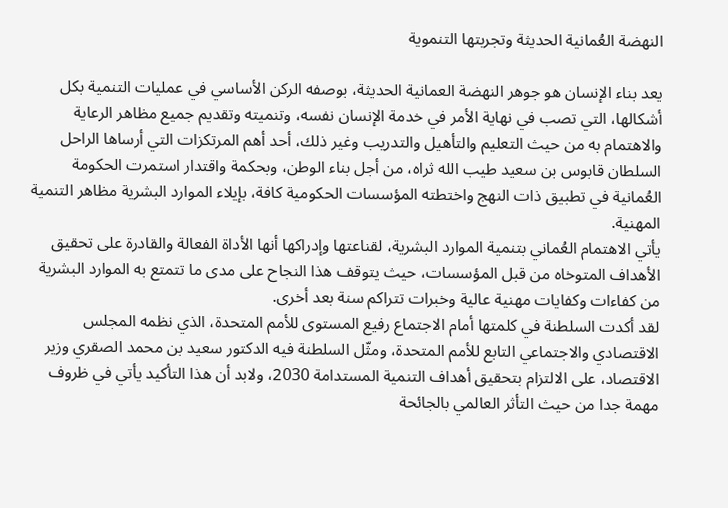النهضة العُمانية الحديثة وتجربتها التنموية

يعد بناء الإنسان هو جوهر النهضة العمانية الحديثة، بوصفه الركن الأساسي في عمليات التنمية بكل أشكالها، التي تصب في نهاية الأمر في خدمة الإنسان نفسه، وتنميته وتقديم جميع مظاهر الرعاية والاهتمام به من حيث التعليم والتأهيل والتدريب وغير ذلك، أحد أهم المرتكزات التي أرساها الراحل السلطان قابوس بن سعيد طيب الله ثراه، من أجل بناء الوطن، وبحكمة واقتدار استمرت الحكومة العُمانية في تطبيق ذات النهج واختطته المؤسسات الحكومية كافة، بإيلاء الموارد البشرية مظاهر التنمية المهنية.
يأتي الاهتمام العُماني بتنمية الموارد البشرية، لقناعتها وإدراكها أنها الأداة الفعالة والقادرة على تحقيق الأهداف المتوخاه من قبل المؤسسات، حيث يتوقف هذا النجاح على مدى ما تتمتع به الموارد البشرية من كفاءات وكفايات مهنية عالية وخبرات تتراكم سنة بعد أخرى.
لقد أكدت السلطنة في كلمتها أمام الاجتماع رفيع المستوى للأمم المتحدة، الذي نظمه المجلس الاقتصادي والاجتماعي التابع للأمم المتحدة، ومثّل السلطنة فيه الدكتور سعيد بن محمد الصقري وزير الاقتصاد، على الالتزام بتحقيق أهداف التنمية المستدامة 2030، ولابد أن هذا التأكيد يأتي في ظروف مهمة جدا من حيث التأثر العالمي بالجائحة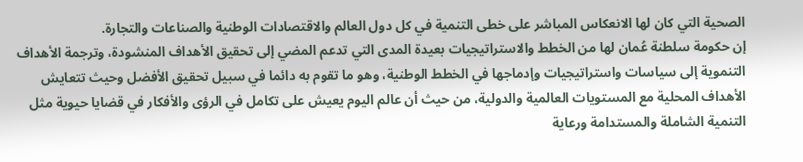الصحية التي كان لها الانعكاس المباشر على خطى التنمية في كل دول العالم والاقتصادات الوطنية والصناعات والتجارة.
إن حكومة سلطنة عُمان لها من الخطط والاستراتيجيات بعيدة المدى التي تدعم المضي إلى تحقيق الأهداف المنشودة، وترجمة الأهداف التنموية إلى سياسات واستراتيجيات وإدماجها في الخطط الوطنية، وهو ما تقوم به دائما في سبيل تحقيق الأفضل وحيث تتعايش الأهداف المحلية مع المستويات العالمية والدولية، من حيث أن عالم اليوم يعيش على تكامل في الرؤى والأفكار في قضايا حيوية مثل التنمية الشاملة والمستدامة ورعاية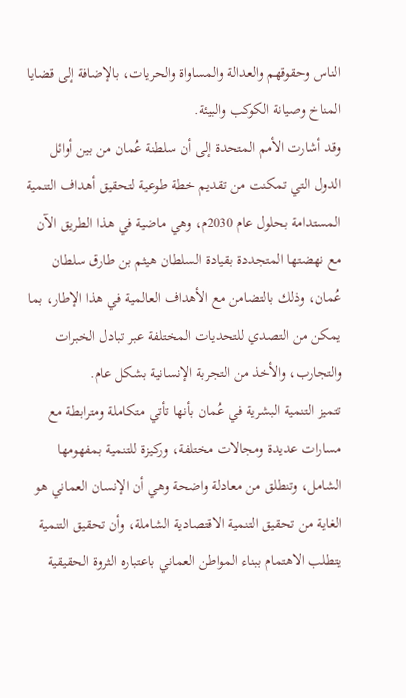الناس وحقوقهم والعدالة والمساواة والحريات، بالإضافة إلى قضايا المناخ وصيانة الكوكب والبيئة.
وقد أشارت الأمم المتحدة إلى أن سلطنة عُمان من بين أوائل الدول التي تمكنت من تقديم خطة طوعية لتحقيق أهداف التنمية المستدامة بحلول عام 2030م، وهي ماضية في هذا الطريق الآن مع نهضتها المتجددة بقيادة السلطان هيثم بن طارق سلطان عُمان، وذلك بالتضامن مع الأهداف العالمية في هذا الإطار، بما يمكن من التصدي للتحديات المختلفة عبر تبادل الخبرات والتجارب، والأخذ من التجربة الإنسانية بشكل عام.
تتميز التنمية البشرية في عُمان بأنها تأتي متكاملة ومترابطة مع مسارات عديدة ومجالات مختلفة، وركيزة للتنمية بمفهومها الشامل، وتنطلق من معادلة واضحة وهي أن الإنسان العماني هو الغاية من تحقيق التنمية الاقتصادية الشاملة، وأن تحقيق التنمية يتطلب الاهتمام ببناء المواطن العماني باعتباره الثروة الحقيقية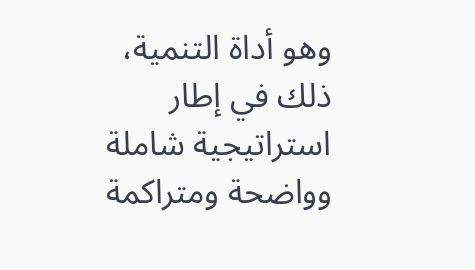وهو أداة التنمية، ذلك في إطار استراتيجية شاملة وواضحة ومتراكمة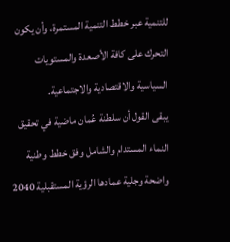للتنمية عبر خطط التنمية المستمرة، وأن يكون التحرك على كافة الأصعدة والمستويات السياسية والاقتصادية والاجتماعية.
يبقى القول أن سلطنة عُمان ماضية في تحقيق النماء المستدام والشامل وفق خطط وطنية واضحة وجلية عمادها الرؤية المستقبلية 2040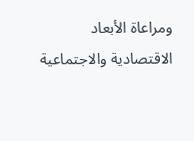ومراعاة الأبعاد الاقتصادية والاجتماعية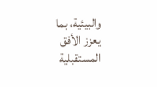والبيئية، بما يعزز الأفق المستقبلية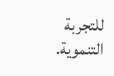للتجربة التنموية.